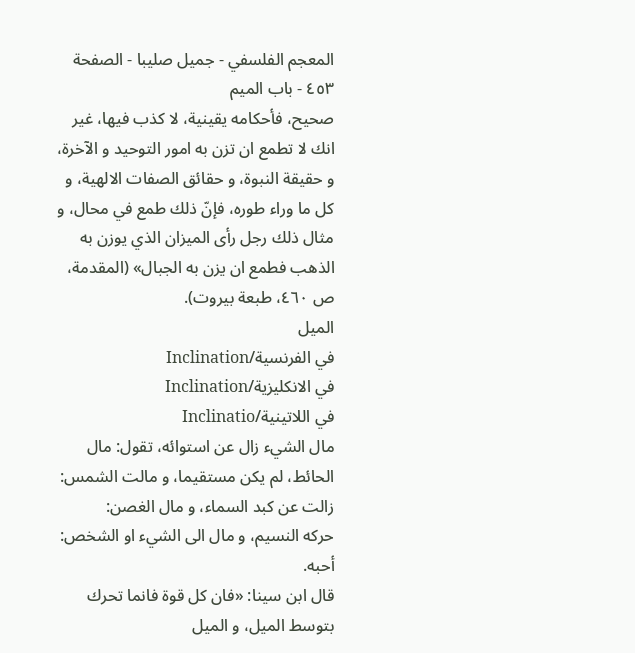المعجم الفلسفي - جميل صليبا - الصفحة ٤٥٣ - باب الميم
صحيح، فأحكامه يقينية، لا كذب فيها، غير انك لا تطمع ان تزن به امور التوحيد و الآخرة، و حقيقة النبوة، و حقائق الصفات الالهية، و كل ما وراء طوره، فإنّ ذلك طمع في محال، و مثال ذلك رجل رأى الميزان الذي يوزن به الذهب فطمع ان يزن به الجبال» (المقدمة، ص ٤٦٠، طبعة بيروت).
الميل
في الفرنسية/Inclination
في الانكليزية/Inclination
في اللاتينية/Inclinatio
مال الشيء زال عن استوائه، تقول: مال الحائط، لم يكن مستقيما، و مالت الشمس: زالت عن كبد السماء، و مال الغصن:
حركه النسيم، و مال الى الشيء او الشخص: أحبه.
قال ابن سينا: «فان كل قوة فانما تحرك بتوسط الميل، و الميل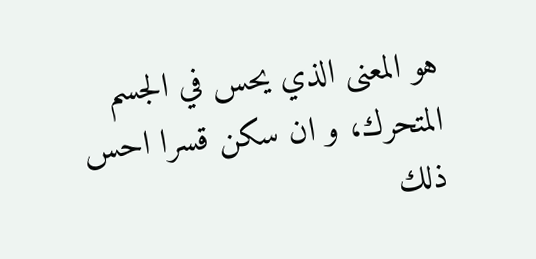هو المعنى الذي يحس في الجسم المتحرك، و ان سكن قسرا احس ذلك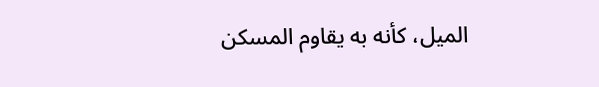الميل، كأنه به يقاوم المسكن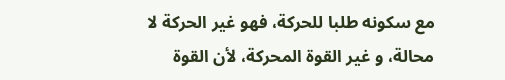مع سكونه طلبا للحركة، فهو غير الحركة لا محالة، و غير القوة المحركة، لأن القوة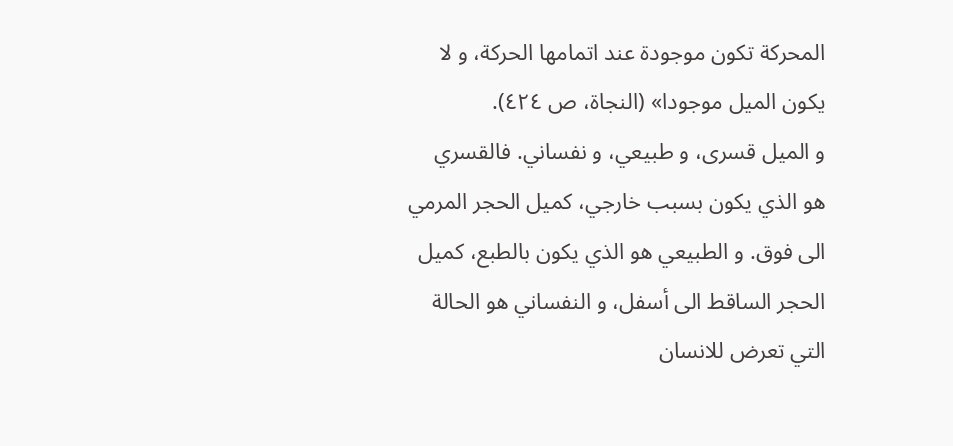المحركة تكون موجودة عند اتمامها الحركة، و لا يكون الميل موجودا» (النجاة، ص ٤٢٤).
و الميل قسرى، و طبيعي، و نفساني. فالقسري هو الذي يكون بسبب خارجي، كميل الحجر المرمي الى فوق. و الطبيعي هو الذي يكون بالطبع، كميل الحجر الساقط الى أسفل، و النفساني هو الحالة التي تعرض للانسان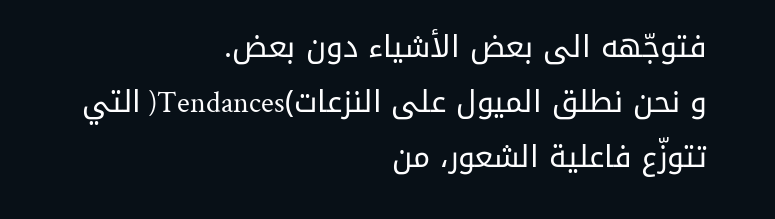فتوجّهه الى بعض الأشياء دون بعض.
و نحن نطلق الميول على النزعات)Tendances( التي تتوزّع فاعلية الشعور، من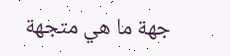جهة ما هي متجهة